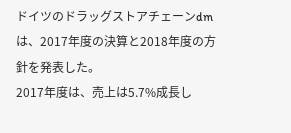ドイツのドラッグストアチェーンdmは、2017年度の決算と2018年度の方針を発表した。
2017年度は、売上は5.7%成長し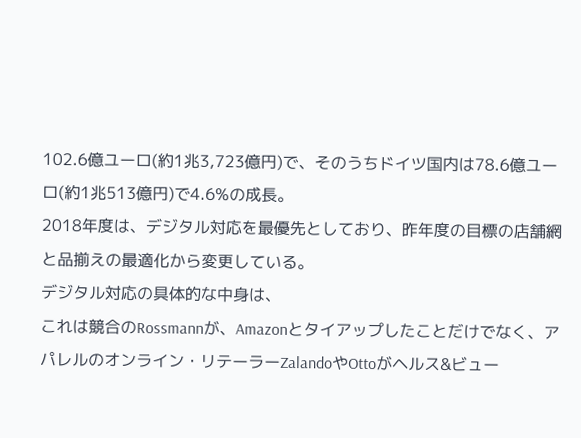102.6億ユーロ(約1兆3,723億円)で、そのうちドイツ国内は78.6億ユーロ(約1兆513億円)で4.6%の成長。
2018年度は、デジタル対応を最優先としており、昨年度の目標の店舗網と品揃えの最適化から変更している。
デジタル対応の具体的な中身は、
これは競合のRossmannが、Amazonとタイアップしたことだけでなく、アパレルのオンライン・リテーラーZalandoやOttoがヘルス&ビュー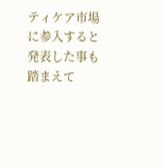ティケア市場に参入すると発表した事も踏まえて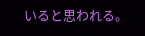いると思われる。